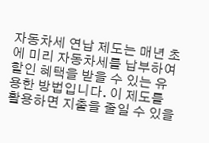자동차세 연납 제도는 매년 초에 미리 자동차세를 납부하여 할인 혜택을 받을 수 있는 유용한 방법입니다. 이 제도를 활용하면 지출을 줄일 수 있을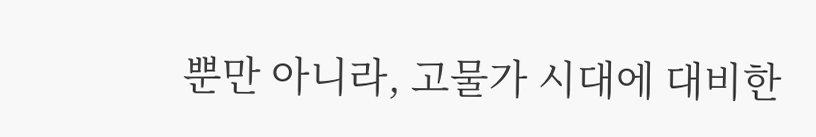뿐만 아니라, 고물가 시대에 대비한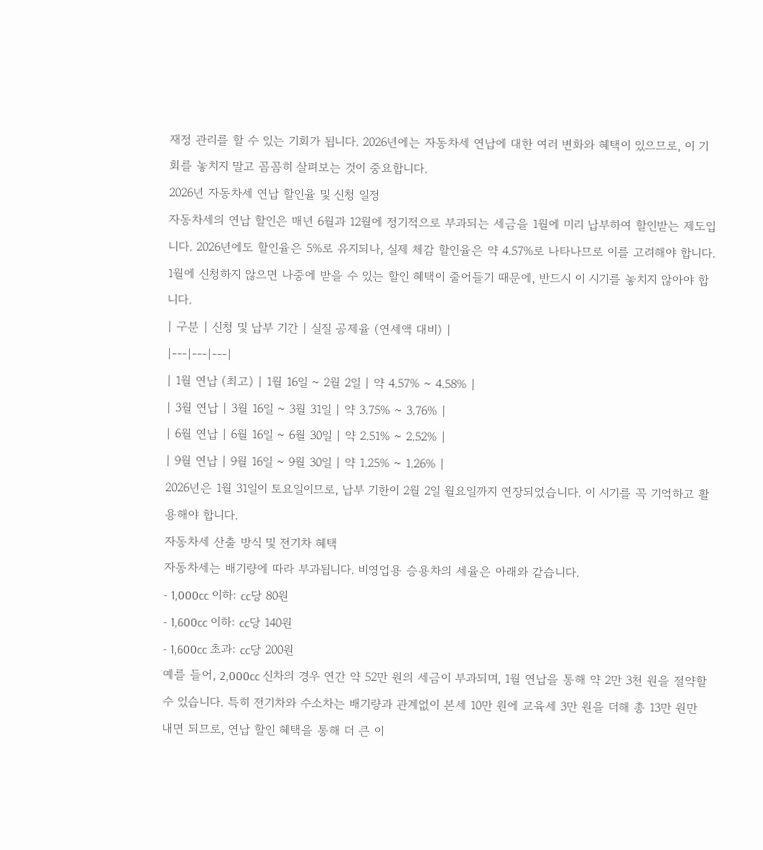재정 관리를 할 수 있는 기회가 됩니다. 2026년에는 자동차세 연납에 대한 여러 변화와 혜택이 있으므로, 이 기회를 놓치지 말고 꼼꼼히 살펴보는 것이 중요합니다.
2026년 자동차세 연납 할인율 및 신청 일정
자동차세의 연납 할인은 매년 6월과 12월에 정기적으로 부과되는 세금을 1월에 미리 납부하여 할인받는 제도입니다. 2026년에도 할인율은 5%로 유지되나, 실제 체감 할인율은 약 4.57%로 나타나므로 이를 고려해야 합니다. 1월에 신청하지 않으면 나중에 받을 수 있는 할인 혜택이 줄어들기 때문에, 반드시 이 시기를 놓치지 않아야 합니다.
| 구분 | 신청 및 납부 기간 | 실질 공제율 (연세액 대비) |
|---|---|---|
| 1월 연납 (최고) | 1월 16일 ~ 2월 2일 | 약 4.57% ~ 4.58% |
| 3월 연납 | 3월 16일 ~ 3월 31일 | 약 3.75% ~ 3.76% |
| 6월 연납 | 6월 16일 ~ 6월 30일 | 약 2.51% ~ 2.52% |
| 9월 연납 | 9월 16일 ~ 9월 30일 | 약 1.25% ~ 1.26% |
2026년은 1월 31일이 토요일이므로, 납부 기한이 2월 2일 월요일까지 연장되었습니다. 이 시기를 꼭 기억하고 활용해야 합니다.
자동차세 산출 방식 및 전기차 혜택
자동차세는 배기량에 따라 부과됩니다. 비영업용 승용차의 세율은 아래와 같습니다.
- 1,000cc 이하: cc당 80원
- 1,600cc 이하: cc당 140원
- 1,600cc 초과: cc당 200원
예를 들어, 2,000cc 신차의 경우 연간 약 52만 원의 세금이 부과되며, 1월 연납을 통해 약 2만 3천 원을 절약할 수 있습니다. 특히 전기차와 수소차는 배기량과 관계없이 본세 10만 원에 교육세 3만 원을 더해 총 13만 원만 내면 되므로, 연납 할인 혜택을 통해 더 큰 이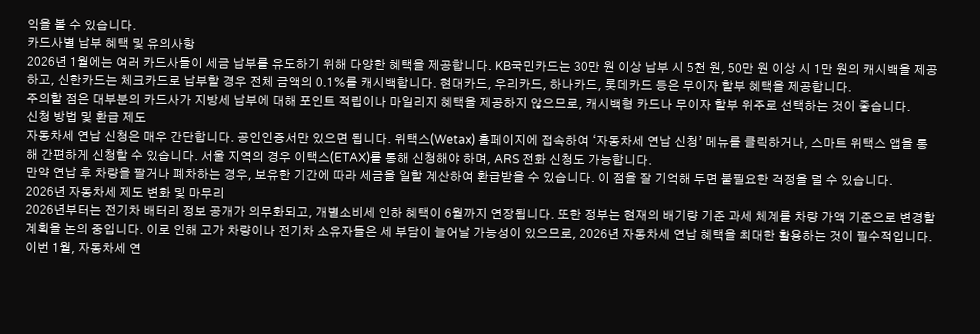익을 볼 수 있습니다.
카드사별 납부 혜택 및 유의사항
2026년 1월에는 여러 카드사들이 세금 납부를 유도하기 위해 다양한 혜택을 제공합니다. KB국민카드는 30만 원 이상 납부 시 5천 원, 50만 원 이상 시 1만 원의 캐시백을 제공하고, 신한카드는 체크카드로 납부할 경우 전체 금액의 0.1%를 캐시백합니다. 현대카드, 우리카드, 하나카드, 롯데카드 등은 무이자 할부 혜택을 제공합니다.
주의할 점은 대부분의 카드사가 지방세 납부에 대해 포인트 적립이나 마일리지 혜택을 제공하지 않으므로, 캐시백형 카드나 무이자 할부 위주로 선택하는 것이 좋습니다.
신청 방법 및 환급 제도
자동차세 연납 신청은 매우 간단합니다. 공인인증서만 있으면 됩니다. 위택스(Wetax) 홈페이지에 접속하여 ‘자동차세 연납 신청’ 메뉴를 클릭하거나, 스마트 위택스 앱을 통해 간편하게 신청할 수 있습니다. 서울 지역의 경우 이택스(ETAX)를 통해 신청해야 하며, ARS 전화 신청도 가능합니다.
만약 연납 후 차량을 팔거나 폐차하는 경우, 보유한 기간에 따라 세금을 일할 계산하여 환급받을 수 있습니다. 이 점을 잘 기억해 두면 불필요한 걱정을 덜 수 있습니다.
2026년 자동차세 제도 변화 및 마무리
2026년부터는 전기차 배터리 정보 공개가 의무화되고, 개별소비세 인하 혜택이 6월까지 연장됩니다. 또한 정부는 현재의 배기량 기준 과세 체계를 차량 가액 기준으로 변경할 계획을 논의 중입니다. 이로 인해 고가 차량이나 전기차 소유자들은 세 부담이 늘어날 가능성이 있으므로, 2026년 자동차세 연납 혜택을 최대한 활용하는 것이 필수적입니다.
이번 1월, 자동차세 연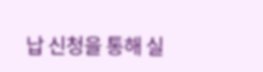납 신청을 통해 실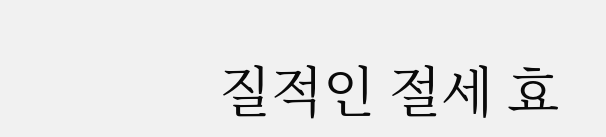질적인 절세 효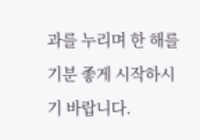과를 누리며 한 해를 기분 좋게 시작하시기 바랍니다.